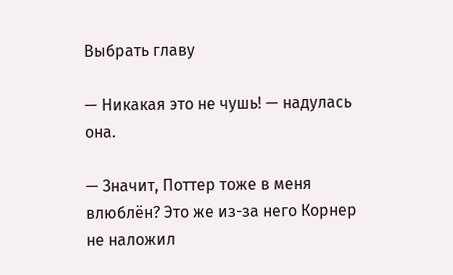Выбрать главу

— Никакая это не чушь! — надулась она.

— Значит, Поттер тоже в меня влюблён? Это же из-за него Корнер не наложил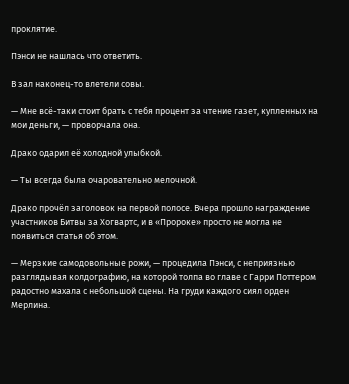проклятие.

Пэнси не нашлась что ответить.

В зал наконец-то влетели совы.

— Мне всё-таки стоит брать с тебя процент за чтение газет, купленных на мои деньги, — проворчала она.

Драко одарил её холодной улыбкой.

— Ты всегда была очаровательно мелочной.

Драко прочёл заголовок на первой полосе. Вчера прошло награждение участников Битвы за Хогвартс, и в «Пророке» просто не могла не появиться статья об этом.

— Мерзкие самодовольные рожи, — процедила Пэнси, с неприязнью разглядывая колдографию, на которой толпа во главе с Гарри Поттером радостно махала с небольшой сцены. На груди каждого сиял орден Мерлина.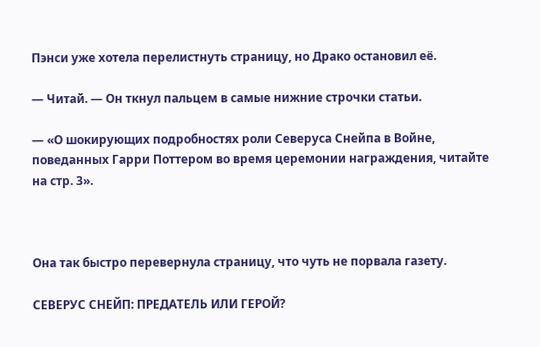Пэнси уже хотела перелистнуть страницу, но Драко остановил её.

— Читай. — Он ткнул пальцем в самые нижние строчки статьи.

— «О шокирующих подробностях роли Северуса Снейпа в Войне, поведанных Гарри Поттером во время церемонии награждения, читайте на стр. 3».



Она так быстро перевернула страницу, что чуть не порвала газету.

СЕВЕРУС СНЕЙП: ПРЕДАТЕЛЬ ИЛИ ГЕРОЙ?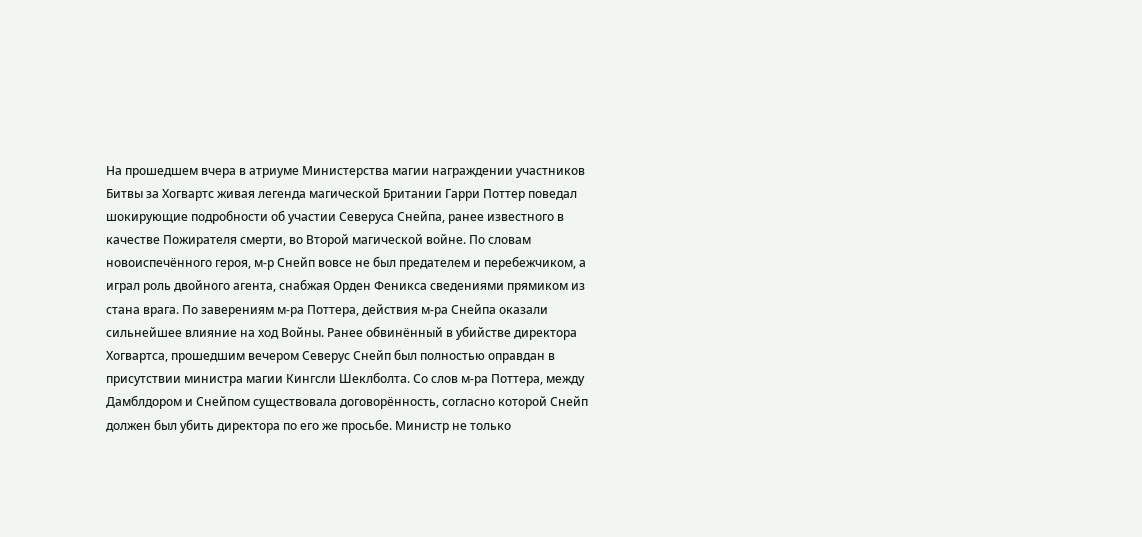На прошедшем вчера в атриуме Министерства магии награждении участников Битвы за Хогвартс живая легенда магической Британии Гарри Поттер поведал шокирующие подробности об участии Северуса Снейпа, ранее известного в качестве Пожирателя смерти, во Второй магической войне. По словам новоиспечённого героя, м-р Снейп вовсе не был предателем и перебежчиком, а играл роль двойного агента, снабжая Орден Феникса сведениями прямиком из стана врага. По заверениям м-ра Поттера, действия м-ра Снейпа оказали сильнейшее влияние на ход Войны. Ранее обвинённый в убийстве директора Хогвартса, прошедшим вечером Северус Снейп был полностью оправдан в присутствии министра магии Кингсли Шеклболта. Со слов м-ра Поттера, между Дамблдором и Снейпом существовала договорённость, согласно которой Снейп должен был убить директора по его же просьбе. Министр не только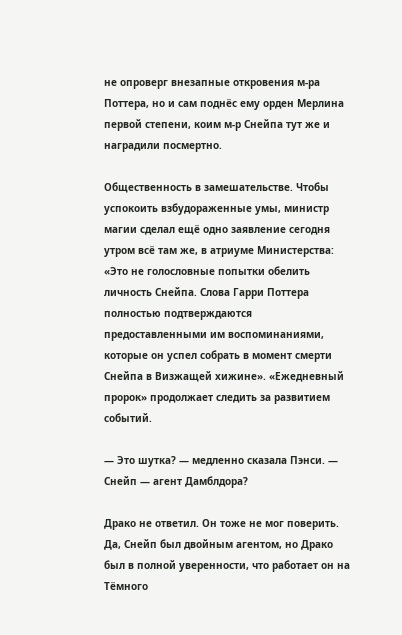не опроверг внезапные откровения м-ра Поттера, но и сам поднёс ему орден Мерлина первой степени, коим м-р Снейпа тут же и наградили посмертно.

Общественность в замешательстве. Чтобы успокоить взбудораженные умы, министр магии сделал ещё одно заявление сегодня утром всё там же, в атриуме Министерства: «Это не голословные попытки обелить личность Снейпа. Слова Гарри Поттера полностью подтверждаются предоставленными им воспоминаниями, которые он успел собрать в момент смерти Снейпа в Визжащей хижине». «Ежедневный пророк» продолжает следить за развитием событий.

— Это шутка? — медленно сказала Пэнси. — Снейп — агент Дамблдора?

Драко не ответил. Он тоже не мог поверить. Да, Снейп был двойным агентом, но Драко был в полной уверенности, что работает он на Тёмного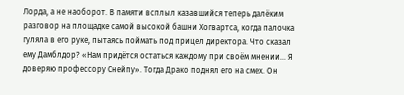Лорда, а не наоборот. В памяти всплыл казавшийся теперь далёким разговор на площадке самой высокой башни Хогвартса, когда палочка гуляла в его руке, пытаясь поймать под прицел директора. Что сказал ему Дамблдор? «Нам придётся остаться каждому при своём мнении… Я доверяю профессору Снейпу». Тогда Драко поднял его на смех. Он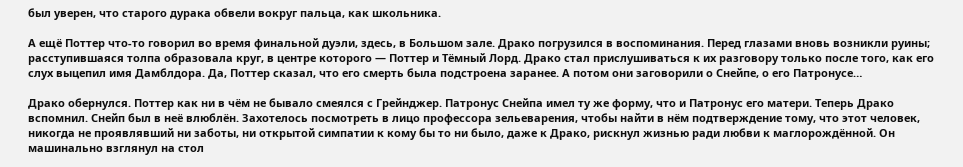был уверен, что старого дурака обвели вокруг пальца, как школьника.

А ещё Поттер что-то говорил во время финальной дуэли, здесь, в Большом зале. Драко погрузился в воспоминания. Перед глазами вновь возникли руины; расступившаяся толпа образовала круг, в центре которого — Поттер и Тёмный Лорд. Драко стал прислушиваться к их разговору только после того, как его слух выцепил имя Дамблдора. Да, Поттер сказал, что его смерть была подстроена заранее. А потом они заговорили о Снейпе, о его Патронусе…

Драко обернулся. Поттер как ни в чём не бывало смеялся с Грейнджер. Патронус Снейпа имел ту же форму, что и Патронус его матери. Теперь Драко вспомнил. Снейп был в неё влюблён. Захотелось посмотреть в лицо профессора зельеварения, чтобы найти в нём подтверждение тому, что этот человек, никогда не проявлявший ни заботы, ни открытой симпатии к кому бы то ни было, даже к Драко, рискнул жизнью ради любви к маглорождённой. Он машинально взглянул на стол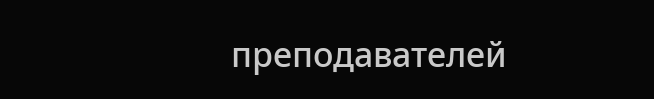преподавателей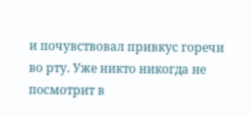и почувствовал привкус горечи во рту. Уже никто никогда не посмотрит в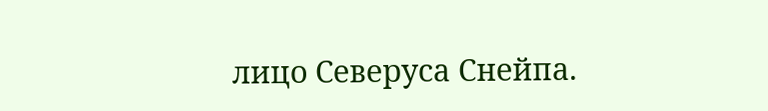лицо Северуса Снейпа.